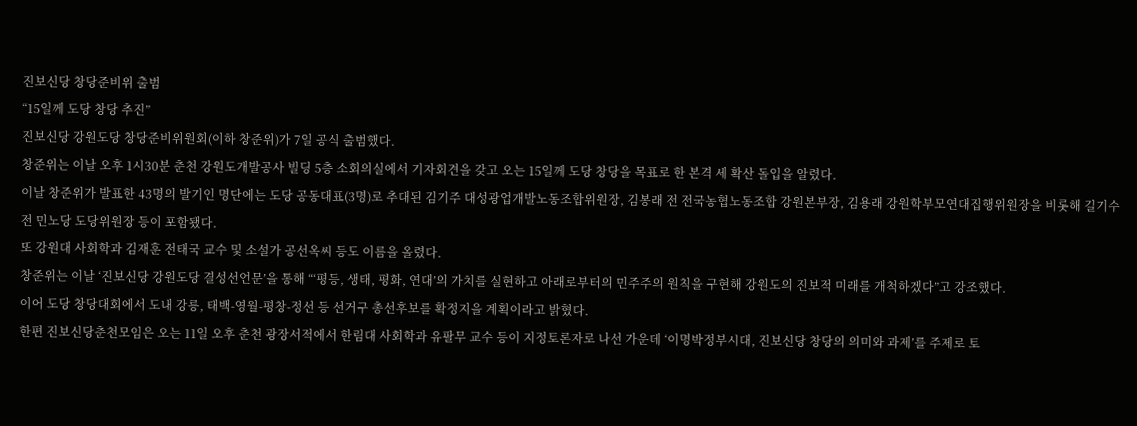진보신당 창당준비위 출범
“15일께 도당 창당 추진”
진보신당 강원도당 창당준비위원회(이하 창준위)가 7일 공식 출범했다.
창준위는 이날 오후 1시30분 춘천 강원도개발공사 빌딩 5층 소회의실에서 기자회견을 갖고 오는 15일께 도당 창당을 목표로 한 본격 세 확산 돌입을 알렸다.
이날 창준위가 발표한 43명의 발기인 명단에는 도당 공동대표(3명)로 추대된 김기주 대성광업개발노동조합위원장, 김봉래 전 전국농협노동조합 강원본부장, 김용래 강원학부모연대집행위원장을 비롯해 길기수 전 민노당 도당위원장 등이 포함됐다.
또 강원대 사회학과 김재훈 전태국 교수 및 소설가 공선옥씨 등도 이름을 올렸다.
창준위는 이날 ‘진보신당 강원도당 결성선언문’을 통해 “‘평등, 생태, 평화, 연대’의 가치를 실현하고 아래로부터의 민주주의 원칙을 구현해 강원도의 진보적 미래를 개척하겠다”고 강조했다.
이어 도당 창당대회에서 도내 강릉, 태백-영월-평창-정선 등 선거구 총선후보를 확정지을 계획이라고 밝혔다.
한편 진보신당춘천모임은 오는 11일 오후 춘천 광장서적에서 한림대 사회학과 유팔무 교수 등이 지정토론자로 나선 가운데 ‘이명박정부시대, 진보신당 창당의 의미와 과제’를 주제로 토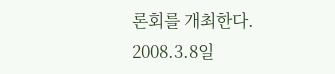론회를 개최한다.
2008.3.8일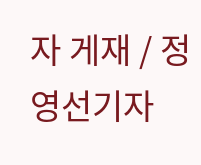자 게재 / 정영선기자